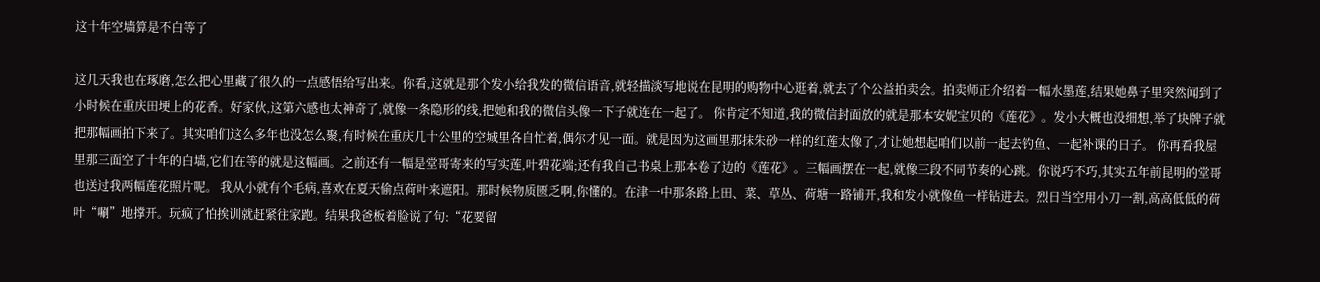这十年空墙算是不白等了

这几天我也在琢磨,怎么把心里藏了很久的一点感悟给写出来。你看,这就是那个发小给我发的微信语音,就轻描淡写地说在昆明的购物中心逛着,就去了个公益拍卖会。拍卖师正介绍着一幅水墨莲,结果她鼻子里突然闻到了小时候在重庆田埂上的花香。好家伙,这第六感也太神奇了,就像一条隐形的线,把她和我的微信头像一下子就连在一起了。 你肯定不知道,我的微信封面放的就是那本安妮宝贝的《莲花》。发小大概也没细想,举了块牌子就把那幅画拍下来了。其实咱们这么多年也没怎么聚,有时候在重庆几十公里的空城里各自忙着,偶尔才见一面。就是因为这画里那抹朱砂一样的红莲太像了,才让她想起咱们以前一起去钓鱼、一起补课的日子。 你再看我屋里那三面空了十年的白墙,它们在等的就是这幅画。之前还有一幅是堂哥寄来的写实莲,叶碧花端;还有我自己书桌上那本卷了边的《莲花》。三幅画摆在一起,就像三段不同节奏的心跳。你说巧不巧,其实五年前昆明的堂哥也送过我两幅莲花照片呢。 我从小就有个毛病,喜欢在夏天偷点荷叶来遮阳。那时候物质匮乏啊,你懂的。在津一中那条路上田、菜、草丛、荷塘一路铺开,我和发小就像鱼一样钻进去。烈日当空用小刀一割,高高低低的荷叶“唰”地撑开。玩疯了怕挨训就赶紧往家跑。结果我爸板着脸说了句:“花要留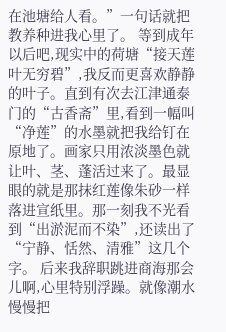在池塘给人看。”一句话就把教养种进我心里了。 等到成年以后吧,现实中的荷塘“接天莲叶无穷碧”,我反而更喜欢静静的叶子。直到有次去江津通泰门的“古香斋”里,看到一幅叫“净莲”的水墨就把我给钉在原地了。画家只用浓淡墨色就让叶、茎、蓬活过来了。最显眼的就是那抹红莲像朱砂一样落进宣纸里。那一刻我不光看到“出淤泥而不染”,还读出了“宁静、恬然、清雅”这几个字。 后来我辞职跳进商海那会儿啊,心里特别浮躁。就像潮水慢慢把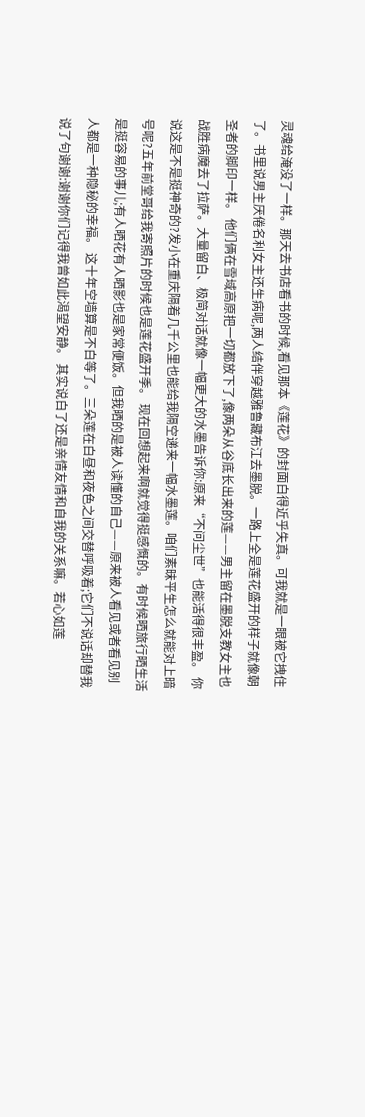灵魂给淹没了一样。那天去书店看书的时候,看见那本《莲花》的封面白得近乎失真。可我就是一眼被它拽住了。书里说男主厌倦名利女主还生病呢,两人结伴穿越雅鲁藏布江去墨脱。一路上全是莲花盛开的样子就像朝圣者的脚印一样。 他们俩在雪域高原把一切都放下了,像两朵从谷底长出来的莲——男主留在墨脱支教女主也战胜病魔去了拉萨。大量留白、极简对话就像一幅更大的水墨告诉你:原来“不问尘世”也能活得很丰盈。 你说这是不是挺神奇的?发小在重庆隔着几千公里也能给我隔空递来一幅水墨莲。咱们素昧平生怎么就能对上暗号呢?五年前堂哥给我寄照片的时候也是莲花盛开季。 现在回想起来啊就觉得挺感慨的。有时候晒旅行晒生活是挺容易的事儿;有人晒花有人晒影也是家常便饭。但我晒的是被人读懂的自己——原来被人看见或者看见别人都是一种隐秘的幸福。 这十年空墙算是不白等了。三朵莲在白昼和夜色之间交替呼吸着;它们不说话却替我说了句谢谢:谢谢你们记得我曾如此渴望安静。 其实说白了还是亲情友情和自我的关系嘛。若心如莲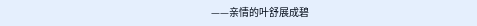——亲情的叶舒展成碧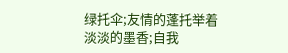绿托伞;友情的蓬托举着淡淡的墨香;自我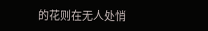的花则在无人处悄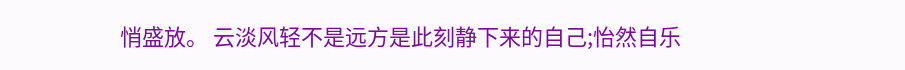悄盛放。 云淡风轻不是远方是此刻静下来的自己;怡然自乐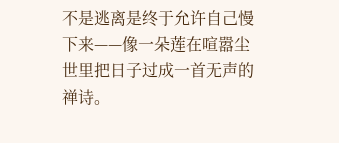不是逃离是终于允许自己慢下来——像一朵莲在喧嚣尘世里把日子过成一首无声的禅诗。